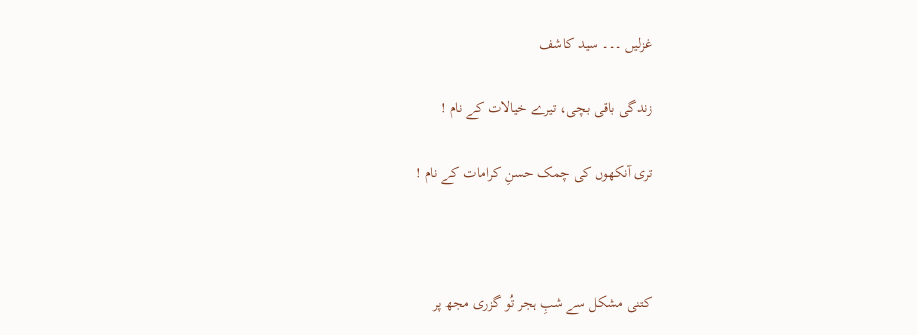غزلیں ۔۔۔ سید کاشف

زندگی باقی بچی، تیرے خیالات کے نام !

تری آنکھوں کی چمک حسنِ کرامات کے نام !



کتنی مشکل سے شبِ ہجر تُو گزری مجھ پر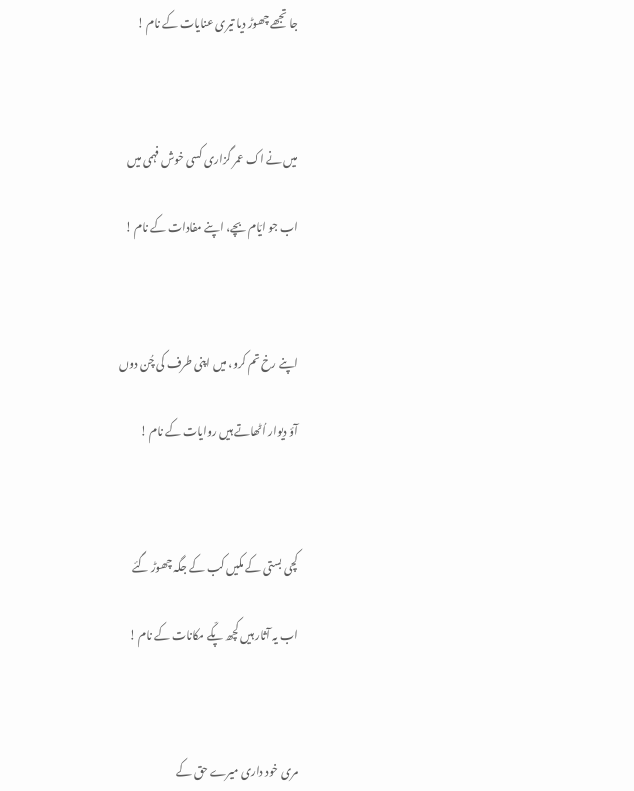جا تجھے چھوڑ دیا تیری عنایات کے نام !



میں نے اک عمر گزاری کسی خوش فہمی میں

اب جو ایّام بچے، اپنے مفادات کے نام !



اپنے رخ تم کرو، میں اپنی طرف کی چُن دوں

آؤ دیوار اُٹھاتے ہیں روایات کے نام !



کچی بستی کے مکیں کب کے جگہ چھوڑ گئے

اب یہ آثار ہیں کچھ پکّے مکانات کے نام !



مری خود داری میرے حق کے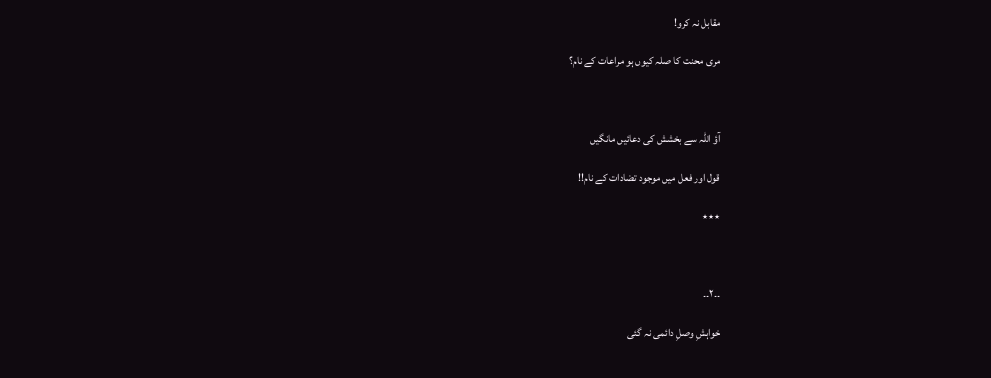مقابل نہ کرو!

مری محنت کا صلہ کیوں ہو مراعات کے نام؟



آؤ اللہ سے بخشش کی دعائیں مانگیں

قول اور فعل میں موجود تضادات کے نام!!

٭٭٭



۔۔۲۔۔

خواہشِ وصلِ دائمی نہ گئی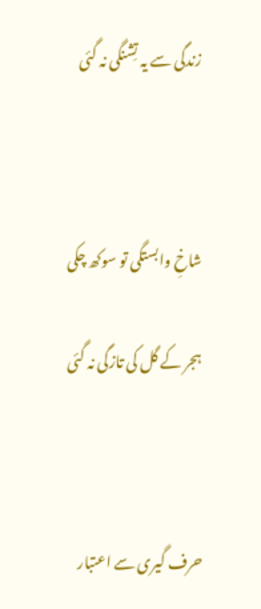زندگی سے یہ تِشنگی نہ گئی



شاخِ وابستگی تو سوکھ چکی

ہجر کے گل کی تازگی نہ گئی



حرف گیری سے اعتبار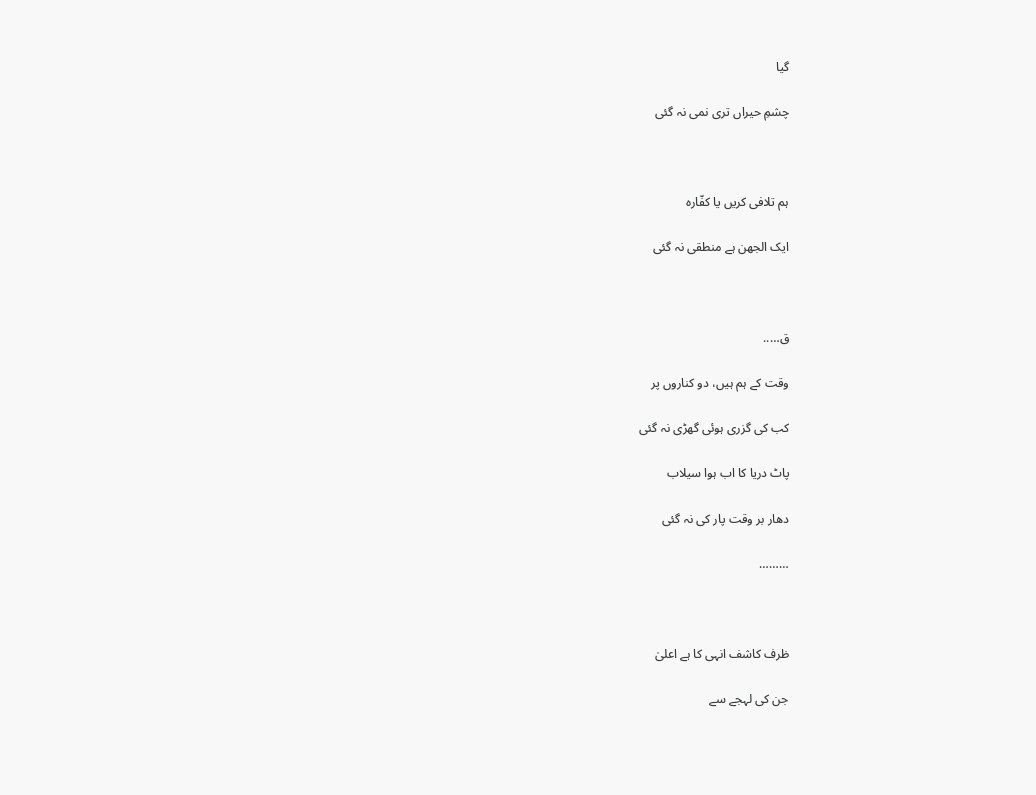گیا

چشمِ حیراں تری نمی نہ گئی



ہم تلافی کریں یا کفّارہ

ایک الجھن ہے منطقی نہ گئی



ق…..

وقت کے ہم ہیں، دو کناروں پر

کب کی گزری ہوئی گھڑی نہ گئی

پاٹ دریا کا اب ہوا سیلاب

دھار بر وقت پار کی نہ گئی

………



ظرف کاشف انہی کا ہے اعلیٰ

جن کی لہجے سے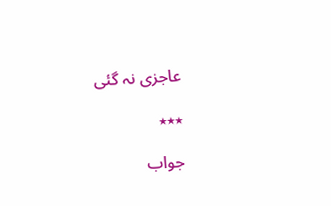عاجزی نہ گئی

٭٭٭

جواب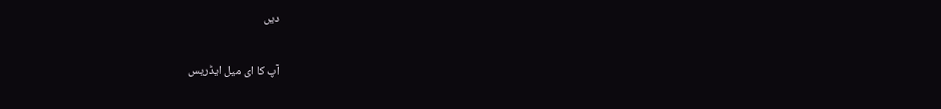دیں

آپ کا ای میل ایڈریس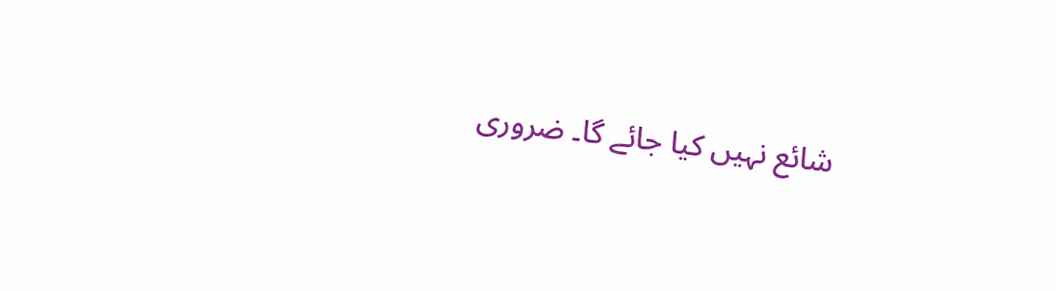شائع نہیں کیا جائے گا۔ ضروری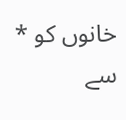خانوں کو * سے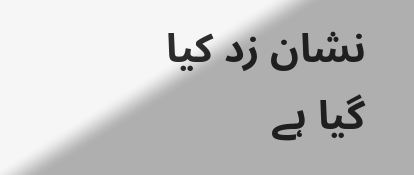نشان زد کیا گیا ہے